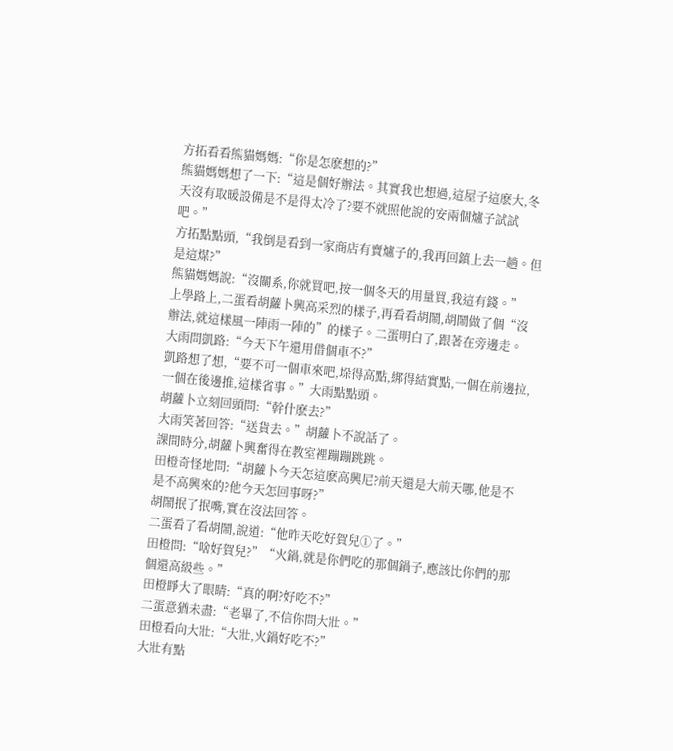方拓看看熊貓媽媽:“你是怎麽想的?”
熊貓媽媽想了一下:“這是個好辦法。其實我也想過,這屋子這麽大,冬天沒有取暖設備是不是得太冷了?要不就照他說的安兩個爐子試試吧。”
方拓點點頭,“我倒是看到一家商店有賣爐子的,我再回鎮上去一趟。但是這煤?”
熊貓媽媽說:“沒關系,你就買吧,按一個冬天的用量買,我這有錢。”
上學路上,二蛋看胡蘿卜興高采烈的樣子,再看看胡鬧,胡鬧做了個“沒辦法,就這樣風一陣雨一陣的”的樣子。二蛋明白了,跟著在旁邊走。
大雨問凱路:“今天下午還用借個車不?”
凱路想了想,“要不可一個車來吧,垛得高點,綁得結實點,一個在前邊拉,一個在後邊推,這樣省事。”大雨點點頭。
胡蘿卜立刻回頭問:“幹什麽去?”
大雨笑著回答:“送貨去。”胡蘿卜不說話了。
課間時分,胡蘿卜興奮得在教室裡蹦蹦跳跳。
田橙奇怪地問:“胡蘿卜今天怎這麽高興尼?前天還是大前天哪,他是不是不高興來的?他今天怎回事呀?”
胡鬧抿了抿嘴,實在沒法回答。
二蛋看了看胡鬧,說道:“他昨天吃好賀兒①了。”
田橙問:“啥好賀兒?”“火鍋,就是你們吃的那個鍋子,應該比你們的那個還高級些。”
田橙睜大了眼睛:“真的啊?好吃不?”
二蛋意猶未盡:“老畢了,不信你問大壯。”
田橙看向大壯:“大壯,火鍋好吃不?”
大壯有點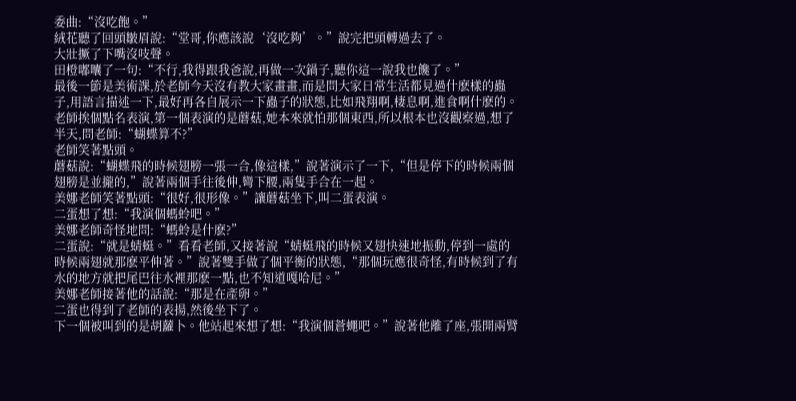委曲:“沒吃飽。”
絨花聽了回頭皺眉說:“堂哥,你應該說‘沒吃夠’。”說完把頭轉過去了。
大壯撅了下嘴沒吱聲。
田橙嘟囔了一句:“不行,我得跟我爸說,再做一次鍋子,聽你這一說我也饞了。”
最後一節是美術課,於老師今天沒有教大家畫畫,而是問大家日常生活都見過什麽樣的蟲子,用語言描述一下,最好再各自展示一下蟲子的狀態,比如飛翔啊,棲息啊,進食啊什麽的。
老師挨個點名表演,第一個表演的是蘑菇,她本來就怕那個東西,所以根本也沒觀察過,想了半天,問老師:“蝴蝶算不?”
老師笑著點頭。
蘑菇說:“蝴蝶飛的時候翅膀一張一合,像這樣,”說著演示了一下,“但是停下的時候兩個翅膀是並攏的,”說著兩個手往後伸,彎下腰,兩隻手合在一起。
美娜老師笑著點頭:“很好,很形像。”讓蘑菇坐下,叫二蛋表演。
二蛋想了想:“我演個螞蛉吧。”
美娜老師奇怪地問:“螞蛉是什麽?”
二蛋說:“就是蜻蜓。”看看老師,又接著說“蜻蜓飛的時候又翅快速地振動,停到一處的時候兩翅就那麽平伸著。”說著雙手做了個平衡的狀態,“那個玩應很奇怪,有時候到了有水的地方就把尾巴往水裡那麽一點,也不知道嘎哈尼。”
美娜老師接著他的話說:“那是在產卵。”
二蛋也得到了老師的表揚,然後坐下了。
下一個被叫到的是胡蘿卜。他站起來想了想:“我演個蒼蠅吧。”說著他離了座,張開兩臂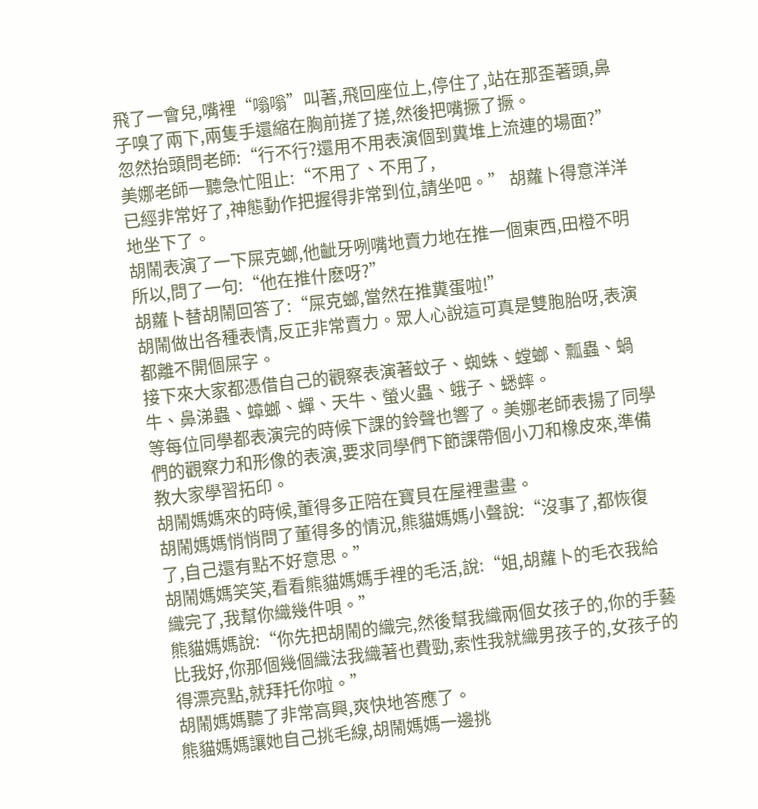飛了一會兒,嘴裡“嗡嗡”叫著,飛回座位上,停住了,站在那歪著頭,鼻子嗅了兩下,兩隻手還縮在胸前搓了搓,然後把嘴撅了撅。
忽然抬頭問老師:“行不行?還用不用表演個到糞堆上流連的場面?”
美娜老師一聽急忙阻止:“不用了、不用了,
已經非常好了,神態動作把握得非常到位,請坐吧。” 胡蘿卜得意洋洋地坐下了。
胡鬧表演了一下屎克螂,他齜牙咧嘴地賣力地在推一個東西,田橙不明所以,問了一句:“他在推什麽呀?”
胡蘿卜替胡鬧回答了:“屎克螂,當然在推糞蛋啦!”
胡鬧做出各種表情,反正非常賣力。眾人心說這可真是雙胞胎呀,表演都離不開個屎字。
接下來大家都憑借自己的觀察表演著蚊子、蜘蛛、螳螂、瓢蟲、蝸牛、鼻涕蟲、蟑螂、蟬、天牛、螢火蟲、蛾子、蟋蟀。
等每位同學都表演完的時候下課的鈴聲也響了。美娜老師表揚了同學們的觀察力和形像的表演,要求同學們下節課帶個小刀和橡皮來,準備教大家學習拓印。
胡鬧媽媽來的時候,董得多正陪在寶貝在屋裡畫畫。
胡鬧媽媽悄悄問了董得多的情況,熊貓媽媽小聲說:“沒事了,都恢復了,自己還有點不好意思。”
胡鬧媽媽笑笑,看看熊貓媽媽手裡的毛活,說:“姐,胡蘿卜的毛衣我給織完了,我幫你織幾件唄。”
熊貓媽媽說:“你先把胡鬧的織完,然後幫我織兩個女孩子的,你的手藝比我好,你那個幾個織法我織著也費勁,索性我就織男孩子的,女孩子的得漂亮點,就拜托你啦。”
胡鬧媽媽聽了非常高興,爽快地答應了。
熊貓媽媽讓她自己挑毛線,胡鬧媽媽一邊挑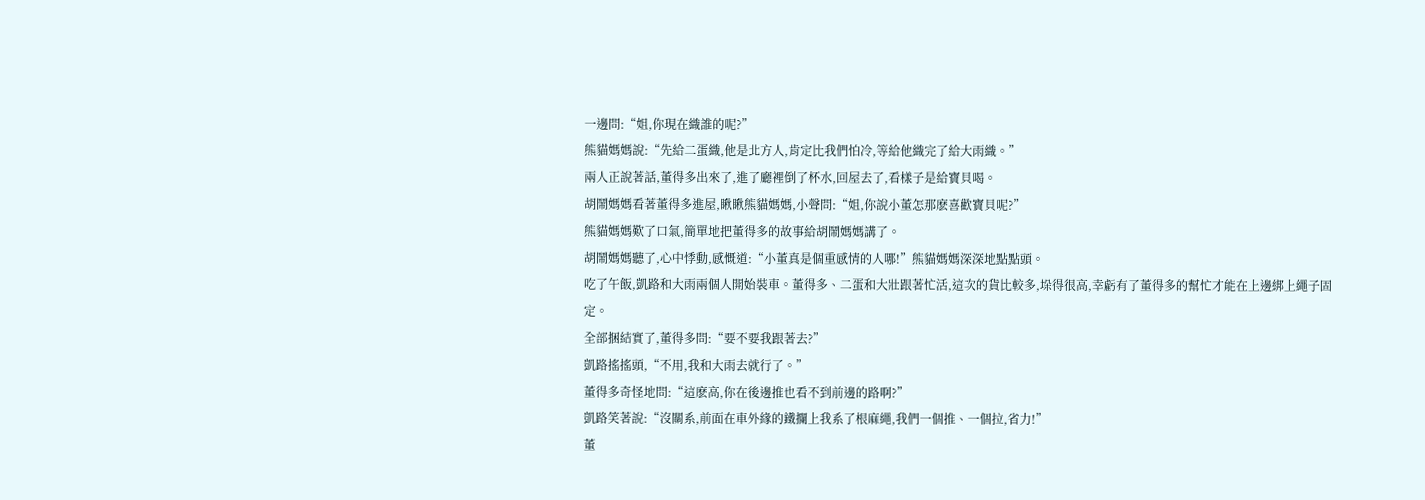一邊問:“姐,你現在織誰的呢?”
熊貓媽媽說:“先給二蛋織,他是北方人,肯定比我們怕冷,等給他織完了給大雨織。”
兩人正說著話,董得多出來了,進了廳裡倒了杯水,回屋去了,看樣子是給寶貝喝。
胡鬧媽媽看著董得多進屋,瞅瞅熊貓媽媽,小聲問:“姐,你說小董怎那麽喜歡寶貝呢?”
熊貓媽媽歎了口氣,簡單地把董得多的故事給胡鬧媽媽講了。
胡鬧媽媽聽了,心中悸動,感慨道:“小董真是個重感情的人哪!”熊貓媽媽深深地點點頭。
吃了午飯,凱路和大雨兩個人開始裝車。董得多、二蛋和大壯跟著忙活,這次的貨比較多,垛得很高,幸虧有了董得多的幫忙才能在上邊綁上繩子固定。
全部捆結實了,董得多問:“要不要我跟著去?”
凱路搖搖頭,“不用,我和大雨去就行了。”
董得多奇怪地問:“這麽高,你在後邊推也看不到前邊的路啊?”
凱路笑著說:“沒關系,前面在車外緣的鐵攔上我系了根麻繩,我們一個推、一個拉,省力!”
董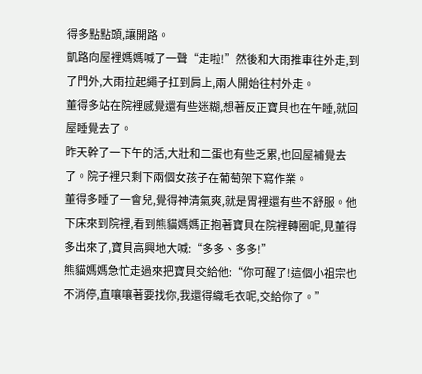得多點點頭,讓開路。
凱路向屋裡媽媽喊了一聲“走啦!”然後和大雨推車往外走,到了門外,大雨拉起繩子扛到肩上,兩人開始往村外走。
董得多站在院裡感覺還有些迷糊,想著反正寶貝也在午睡,就回屋睡覺去了。
昨天幹了一下午的活,大壯和二蛋也有些乏累,也回屋補覺去了。院子裡只剩下兩個女孩子在葡萄架下寫作業。
董得多睡了一會兒,覺得神清氣爽,就是胃裡還有些不舒服。他下床來到院裡,看到熊貓媽媽正抱著寶貝在院裡轉圈呢,見董得多出來了,寶貝高興地大喊:“多多、多多!”
熊貓媽媽急忙走過來把寶貝交給他:“你可醒了!這個小祖宗也不消停,直嚷嚷著要找你,我還得織毛衣呢,交給你了。”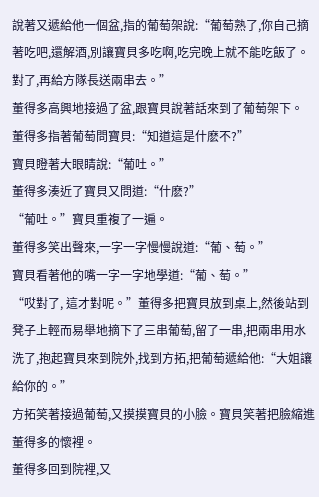說著又遞給他一個盆,指的葡萄架說:“葡萄熟了,你自己摘著吃吧,還解酒,別讓寶貝多吃啊,吃完晚上就不能吃飯了。對了,再給方隊長送兩串去。”
董得多高興地接過了盆,跟寶貝說著話來到了葡萄架下。
董得多指著葡萄問寶貝:“知道這是什麽不?”
寶貝瞪著大眼睛說:“葡吐。”
董得多湊近了寶貝又問道:“什麽?”
“葡吐。”寶貝重複了一遍。
董得多笑出聲來,一字一字慢慢說道:“葡、萄。”
寶貝看著他的嘴一字一字地學道:“葡、萄。”
“哎對了, 這才對呢。”董得多把寶貝放到桌上,然後站到凳子上輕而易舉地摘下了三串葡萄,留了一串,把兩串用水洗了,抱起寶貝來到院外,找到方拓,把葡萄遞給他:“大姐讓給你的。”
方拓笑著接過葡萄,又摸摸寶貝的小臉。寶貝笑著把臉縮進董得多的懷裡。
董得多回到院裡,又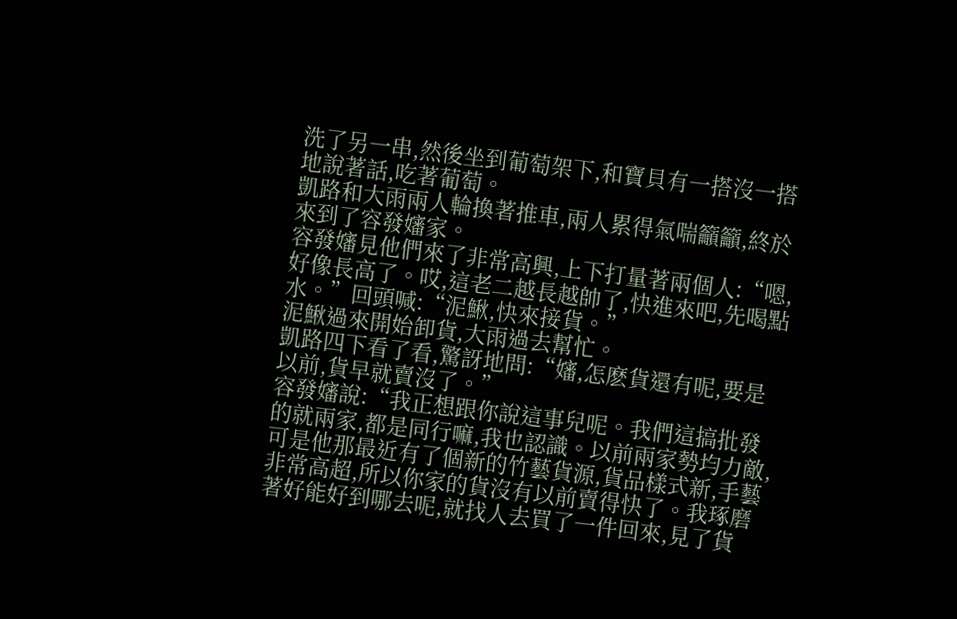洗了另一串,然後坐到葡萄架下,和寶貝有一搭沒一搭地說著話,吃著葡萄。
凱路和大雨兩人輪換著推車,兩人累得氣喘籲籲,終於來到了容發嬸家。
容發嬸見他們來了非常高興,上下打量著兩個人:“嗯,好像長高了。哎,這老二越長越帥了,快進來吧,先喝點水。”回頭喊:“泥鰍,快來接貨。”
泥鰍過來開始卸貨,大雨過去幫忙。
凱路四下看了看,驚訝地問:“嬸,怎麽貨還有呢,要是以前,貨早就賣沒了。”
容發嬸說:“我正想跟你說這事兒呢。我們這搞批發的就兩家,都是同行嘛,我也認識。以前兩家勢均力敵,可是他那最近有了個新的竹藝貨源,貨品樣式新,手藝非常高超,所以你家的貨沒有以前賣得快了。我琢磨著好能好到哪去呢,就找人去買了一件回來,見了貨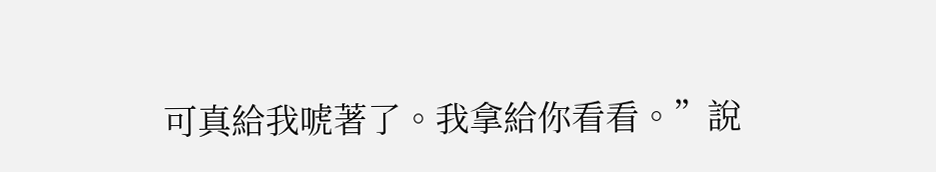可真給我唬著了。我拿給你看看。”說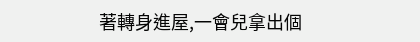著轉身進屋,一會兒拿出個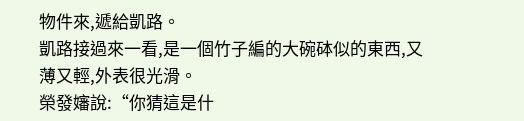物件來,遞給凱路。
凱路接過來一看,是一個竹子編的大碗砵似的東西,又薄又輕,外表很光滑。
榮發嬸說:“你猜這是什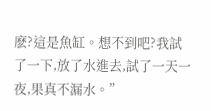麽?這是魚缸。想不到吧?我試了一下,放了水進去,試了一天一夜,果真不漏水。”